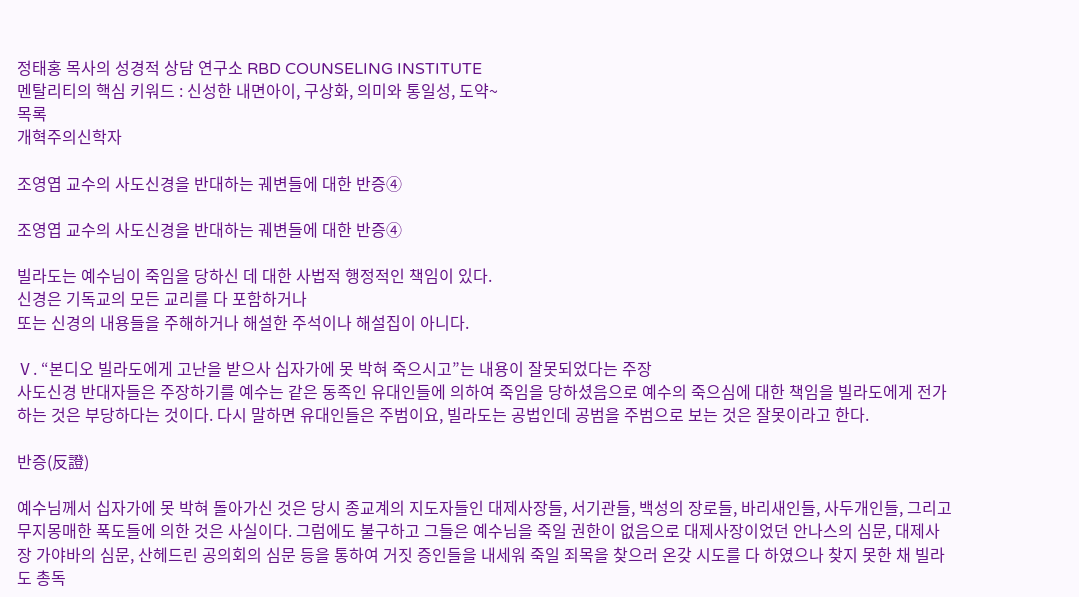정태홍 목사의 성경적 상담 연구소 RBD COUNSELING INSTITUTE
멘탈리티의 핵심 키워드 : 신성한 내면아이, 구상화, 의미와 통일성, 도약~
목록
개혁주의신학자

조영엽 교수의 사도신경을 반대하는 궤변들에 대한 반증④

조영엽 교수의 사도신경을 반대하는 궤변들에 대한 반증④

빌라도는 예수님이 죽임을 당하신 데 대한 사법적 행정적인 책임이 있다.
신경은 기독교의 모든 교리를 다 포함하거나
또는 신경의 내용들을 주해하거나 해설한 주석이나 해설집이 아니다.

Ⅴ. “본디오 빌라도에게 고난을 받으사 십자가에 못 박혀 죽으시고”는 내용이 잘못되었다는 주장
사도신경 반대자들은 주장하기를 예수는 같은 동족인 유대인들에 의하여 죽임을 당하셨음으로 예수의 죽으심에 대한 책임을 빌라도에게 전가하는 것은 부당하다는 것이다. 다시 말하면 유대인들은 주범이요, 빌라도는 공법인데 공범을 주범으로 보는 것은 잘못이라고 한다.

반증(反證)

예수님께서 십자가에 못 박혀 돌아가신 것은 당시 종교계의 지도자들인 대제사장들, 서기관들, 백성의 장로들, 바리새인들, 사두개인들, 그리고 무지몽매한 폭도들에 의한 것은 사실이다. 그럼에도 불구하고 그들은 예수님을 죽일 권한이 없음으로 대제사장이었던 안나스의 심문, 대제사장 가야바의 심문, 산헤드린 공의회의 심문 등을 통하여 거짓 증인들을 내세워 죽일 죄목을 찾으러 온갖 시도를 다 하였으나 찾지 못한 채 빌라도 총독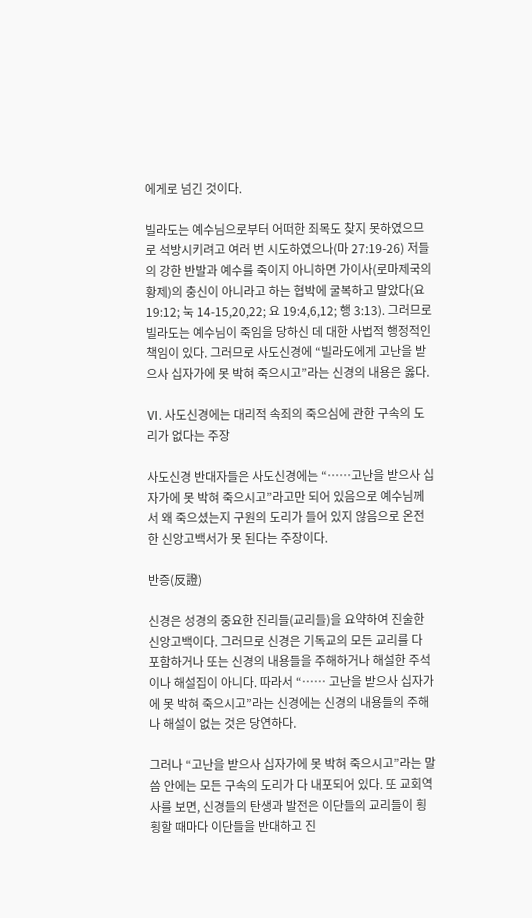에게로 넘긴 것이다.

빌라도는 예수님으로부터 어떠한 죄목도 찾지 못하였으므로 석방시키려고 여러 번 시도하였으나(마 27:19-26) 저들의 강한 반발과 예수를 죽이지 아니하면 가이사(로마제국의 황제)의 충신이 아니라고 하는 협박에 굴복하고 말았다(요 19:12; 눅 14-15,20,22; 요 19:4,6,12; 행 3:13). 그러므로 빌라도는 예수님이 죽임을 당하신 데 대한 사법적 행정적인 책임이 있다. 그러므로 사도신경에 “빌라도에게 고난을 받으사 십자가에 못 박혀 죽으시고”라는 신경의 내용은 옳다.

Ⅵ. 사도신경에는 대리적 속죄의 죽으심에 관한 구속의 도리가 없다는 주장

사도신경 반대자들은 사도신경에는 “……고난을 받으사 십자가에 못 박혀 죽으시고”라고만 되어 있음으로 예수님께서 왜 죽으셨는지 구원의 도리가 들어 있지 않음으로 온전한 신앙고백서가 못 된다는 주장이다.

반증(反證)

신경은 성경의 중요한 진리들(교리들)을 요약하여 진술한 신앙고백이다. 그러므로 신경은 기독교의 모든 교리를 다 포함하거나 또는 신경의 내용들을 주해하거나 해설한 주석이나 해설집이 아니다. 따라서 “…… 고난을 받으사 십자가에 못 박혀 죽으시고”라는 신경에는 신경의 내용들의 주해나 해설이 없는 것은 당연하다.

그러나 “고난을 받으사 십자가에 못 박혀 죽으시고”라는 말씀 안에는 모든 구속의 도리가 다 내포되어 있다. 또 교회역사를 보면, 신경들의 탄생과 발전은 이단들의 교리들이 횡횡할 때마다 이단들을 반대하고 진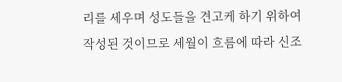리를 세우며 성도들을 견고케 하기 위하여 작성된 것이므로 세월이 흐름에 따라 신조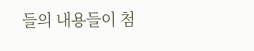들의 내용들이 첨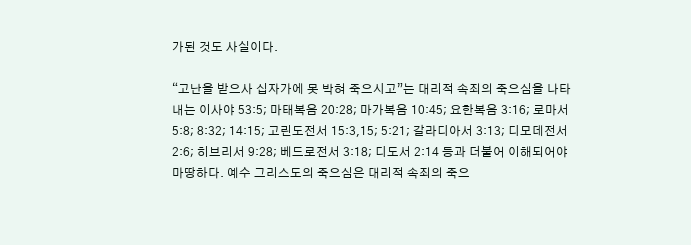가된 것도 사실이다.

“고난을 받으사 십자가에 못 박혀 죽으시고”는 대리적 속죄의 죽으심을 나타내는 이사야 53:5; 마태복음 20:28; 마가복음 10:45; 요한복음 3:16; 로마서 5:8; 8:32; 14:15; 고린도전서 15:3,15; 5:21; 갈라디아서 3:13; 디모데전서 2:6; 히브리서 9:28; 베드로전서 3:18; 디도서 2:14 등과 더불어 이해되어야 마땅하다. 예수 그리스도의 죽으심은 대리적 속죄의 죽으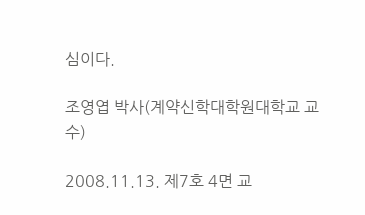심이다.

조영엽 박사(계약신학대학원대학교 교수)

2008.11.13. 제7호 4면 교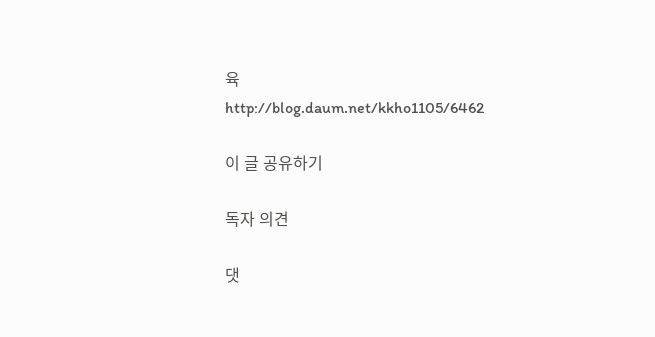육
http://blog.daum.net/kkho1105/6462

이 글 공유하기

독자 의견

댓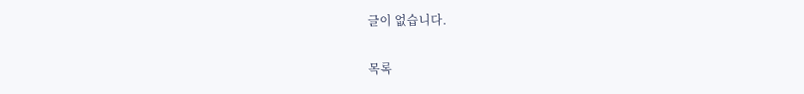글이 없습니다.

목록